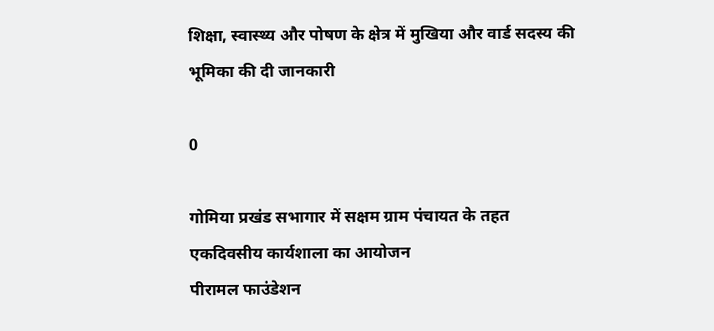शिक्षा, स्वास्थ्य और पोषण के क्षेत्र में मुखिया और वार्ड सदस्य की भूमिका की दी जानकारी

0

गोमिया प्रखंड सभागार में सक्षम ग्राम पंचायत के तहत एकदिवसीय कार्यशाला का आयोजन
पीरामल फाउंडेशन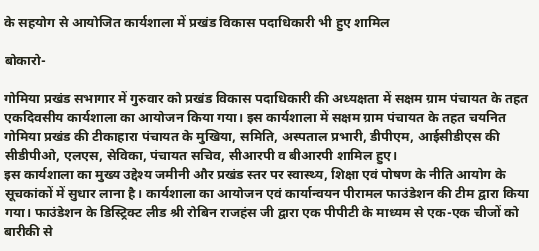के सहयोग से आयोजित कार्यशाला में प्रखंड विकास पदाधिकारी भी हुए शामिल

बोकारो-

गोमिया प्रखंड सभागार में गुरुवार को प्रखंड विकास पदाधिकारी की अध्यक्षता में सक्षम ग्राम पंचायत के तहत एकदिवसीय कार्यशाला का आयोजन किया गया। इस कार्यशाला में सक्षम ग्राम पंचायत के तहत चयनित गोमिया प्रखंड की टीकाहारा पंचायत के मुखिया, समिति, अस्पताल प्रभारी, डीपीएम, आईसीडीएस की सीडीपीओ, एलएस, सेविका, पंचायत सचिव, सीआरपी व बीआरपी शामिल हुए।
इस कार्यशाला का मुख्य उद्देश्य जमीनी और प्रखंड स्तर पर स्वास्थ्य, शिक्षा एवं पोषण के नीति आयोग के सूचकांकों में सुधार लाना है। कार्यशाला का आयोजन एवं कार्यान्वयन पीरामल फाउंडेशन की टीम द्वारा किया गया। फाउंडेशन के डिस्ट्रिक्ट लीड श्री रोबिन राजहंस जी द्वारा एक पीपीटी के माध्यम से एक-एक चीजों को बारीकी से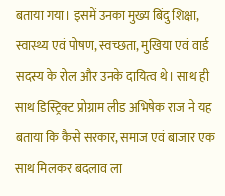बताया गया। इसमें उनका मुख्य बिंदु शिक्षा, स्वास्थ्य एवं पोषण, स्वच्छता, मुखिया एवं वार्ड सदस्य के रोल और उनके दायित्व थे। साथ ही साथ डिस्ट्रिक्ट प्रोग्राम लीड अभिषेक राज ने यह बताया कि कैसे सरकार, समाज एवं बाजार एक साथ मिलकर बदलाव ला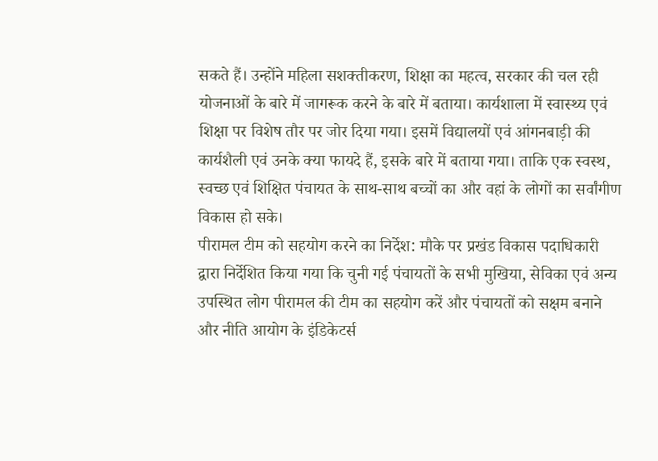सकते हैं। उन्होंने महिला सशक्तीकरण, शिक्षा का महत्व, सरकार की चल रही योजनाओं के बारे में जागरूक करने के बारे में बताया। कार्यशाला में स्वास्थ्य एवं शिक्षा पर विशेष तौर पर जोर दिया गया। इसमें विद्यालयों एवं आंगनबाड़ी की कार्यशैली एवं उनके क्या फायदे हैं, इसके बारे में बताया गया। ताकि एक स्वस्थ, स्वच्छ एवं शिक्षित पंचायत के साथ-साथ बच्चों का और वहां के लोगों का सर्वांगीण विकास हो सके।
पीरामल टीम को सहयोग करने का निर्देश: मौके पर प्रखंड विकास पदाधिकारी द्वारा निर्देशित किया गया कि चुनी गई पंचायतों के सभी मुखिया, सेविका एवं अन्य उपस्थित लोग पीरामल की टीम का सहयोग करें और पंचायतों को सक्षम बनाने और नीति आयोग के इंडिकेटर्स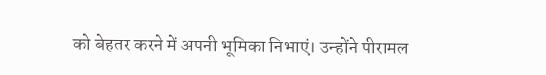को बेहतर करने में अपनी भूमिका निभाएं। उन्होंने पीरामल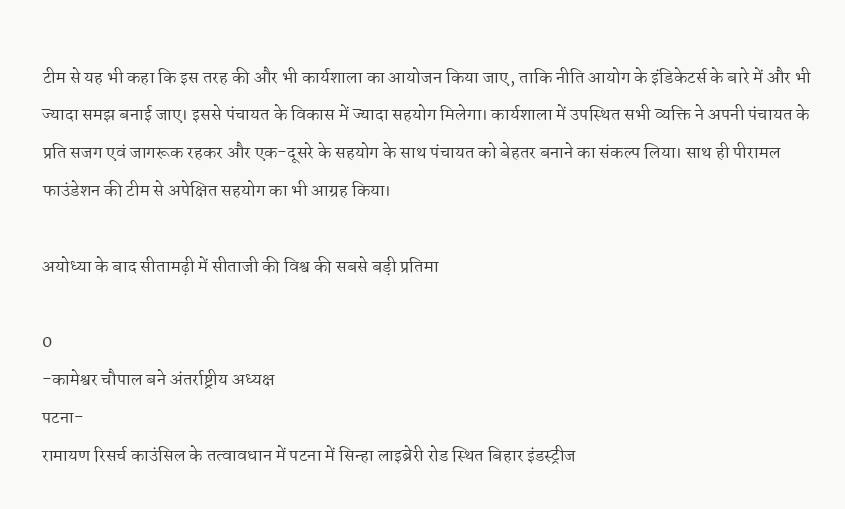टीम से यह भी कहा कि इस तरह की और भी कार्यशाला का आयोजन किया जाए, ताकि नीति आयोग के इंडिकेटर्स के बारे में और भी ज्यादा समझ बनाई जाए। इससे पंचायत के विकास में ज्यादा सहयोग मिलेगा। कार्यशाला में उपस्थित सभी व्यक्ति ने अपनी पंचायत के प्रति सजग एवं जागरूक रहकर और एक-दूसरे के सहयोग के साथ पंचायत को बेहतर बनाने का संकल्प लिया। साथ ही पीरामल फाउंडेशन की टीम से अपेक्षित सहयोग का भी आग्रह किया।

अयोध्या के बाद सीतामढ़ी में सीताजी की विश्व की सबसे बड़ी प्रतिमा

0
-कामेश्वर चौपाल बने अंतर्राष्ट्रीय अध्यक्ष
पटना-
रामायण रिसर्च काउंसिल के तत्वावधान में पटना में सिन्हा लाइब्रेरी रोड स्थित बिहार इंडस्ट्रीज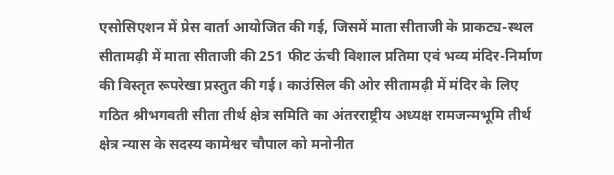एसोसिएशन में प्रेस वार्ता आयोजित की गई, जिसमें माता सीताजी के प्राकट्य-स्थल सीतामढ़ी में माता सीताजी की 251 फीट ऊंची विशाल प्रतिमा एवं भव्य मंदिर-निर्माण की विस्तृत रूपरेखा प्रस्तुत की गई। काउंसिल की ओर सीतामढ़ी में मंदिर के लिए गठित श्रीभगवती सीता तीर्थ क्षेत्र समिति का अंतरराष्ट्रीय अध्यक्ष रामजन्मभूमि तीर्थ क्षेत्र न्यास के सदस्य कामेश्वर चौपाल को मनोनीत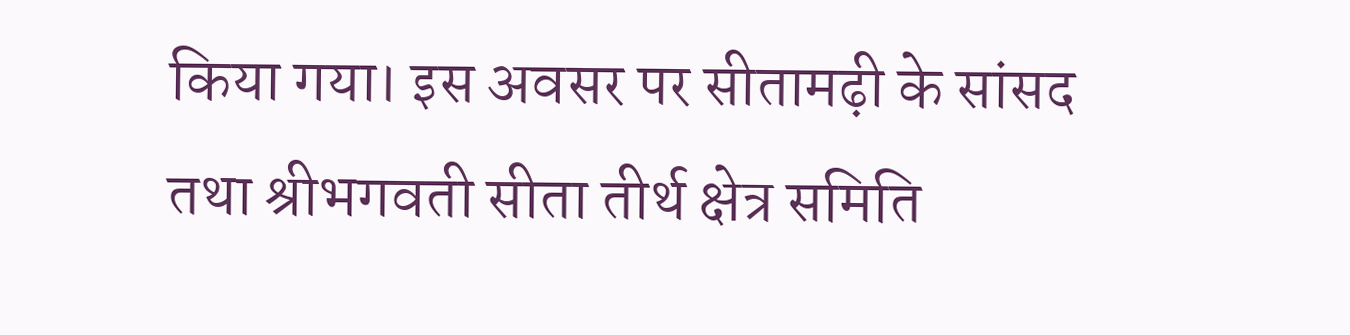किया गया। इस अवसर पर सीतामढ़ी के सांसद तथा श्रीभगवती सीता तीर्थ क्षेत्र समिति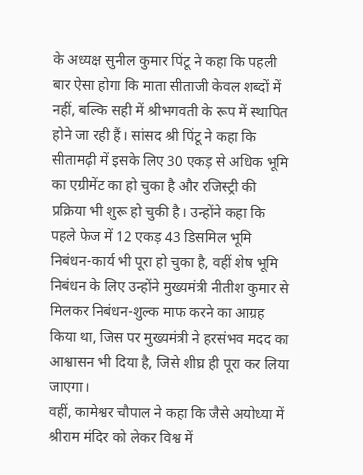के अध्यक्ष सुनील कुमार पिंटू ने कहा कि पहली बार ऐसा होगा कि माता सीताजी केवल शब्दों में नहीं, बल्कि सही में श्रीभगवती के रूप में स्थापित होने जा रही हैं। सांसद श्री पिंटू ने कहा कि सीतामढ़ी में इसके लिए 30 एकड़ से अधिक भूमि का एग्रीमेंट का हो चुका है और रजिस्ट्री की प्रक्रिया भी शुरू हो चुकी है। उन्होंने कहा कि पहले फेज में 12 एकड़ 43 डिसमिल भूमि निबंधन-कार्य भी पूरा हो चुका है, वहीं शेष भूमि निबंधन के लिए उन्होंने मुख्यमंत्री नीतीश कुमार से मिलकर निबंधन-शुल्क माफ करने का आग्रह किया था, जिस पर मुख्यमंत्री ने हरसंभव मदद का आश्वासन भी दिया है, जिसे शीघ्र ही पूरा कर लिया जाएगा।
वहीं, कामेश्वर चौपाल ने कहा कि जैसे अयोध्या में श्रीराम मंदिर को लेकर विश्व में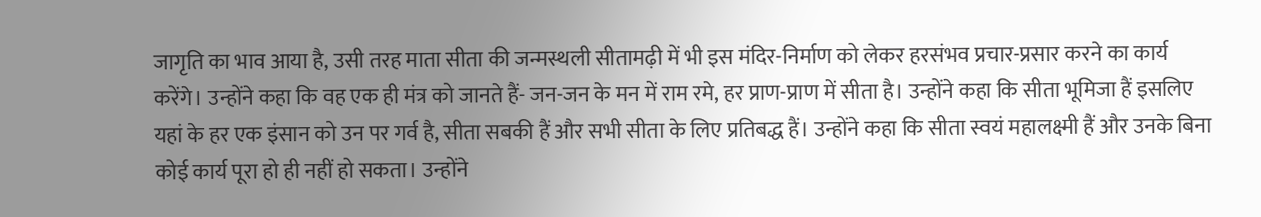जागृति का भाव आया है, उसी तरह माता सीता की जन्मस्थली सीतामढ़ी में भी इस मंदिर-निर्माण को लेकर हरसंभव प्रचार-प्रसार करने का कार्य करेंगे। उन्होंने कहा कि वह एक ही मंत्र को जानते हैं- जन-जन के मन में राम रमे, हर प्राण-प्राण में सीता है। उन्होंने कहा कि सीता भूमिजा हैं इसलिए यहां के हर एक इंसान को उन पर गर्व है, सीता सबकी हैं और सभी सीता के लिए प्रतिबद्ध हैं। उन्होंने कहा कि सीता स्वयं महालक्ष्मी हैं और उनके बिना कोई कार्य पूरा हो ही नहीं हो सकता। उन्होंने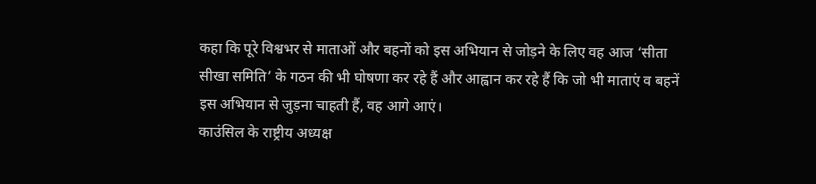कहा कि पूरे विश्वभर से माताओं और बहनों को इस अभियान से जोड़ने के लिए वह आज ‘सीता सीखा समिति’ के गठन की भी घोषणा कर रहे हैं और आह्वान कर रहे हैं कि जो भी माताएं व बहनें इस अभियान से जुड़ना चाहती हैं, वह आगे आएं।
काउंसिल के राष्ट्रीय अध्यक्ष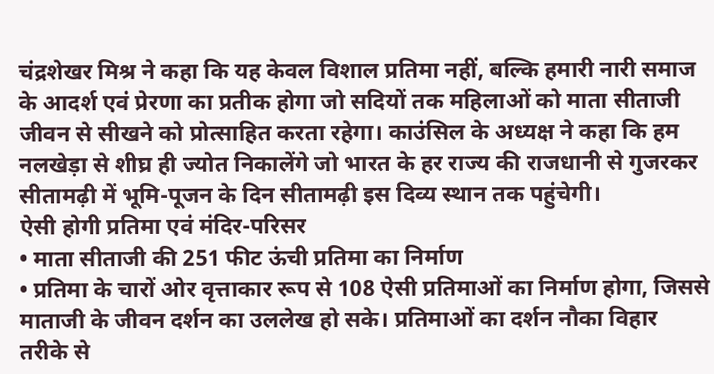चंद्रशेखर मिश्र ने कहा कि यह केवल विशाल प्रतिमा नहीं, बल्कि हमारी नारी समाज के आदर्श एवं प्रेरणा का प्रतीक होगा जो सदियों तक महिलाओं को माता सीताजी जीवन से सीखने को प्रोत्साहित करता रहेगा। काउंसिल के अध्यक्ष ने कहा कि हम नलखेड़ा से शीघ्र ही ज्योत निकालेंगे जो भारत के हर राज्य की राजधानी से गुजरकर सीतामढ़ी में भूमि-पूजन के दिन सीतामढ़ी इस दिव्य स्थान तक पहुंचेगी।
ऐसी होगी प्रतिमा एवं मंदिर-परिसर
• माता सीताजी की 251 फीट ऊंची प्रतिमा का निर्माण
• प्रतिमा के चारों ओर वृत्ताकार रूप से 108 ऐसी प्रतिमाओं का निर्माण होगा, जिससे माताजी के जीवन दर्शन का उललेख हो सके। प्रतिमाओं का दर्शन नौका विहार तरीके से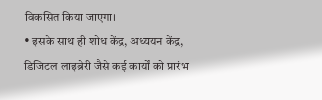विकसित किया जाएगा।
• इसके साथ ही शोध केंद्र, अध्ययन केंद्र, डिजिटल लाइब्रेरी जैसे कई कार्यों को प्रारंभ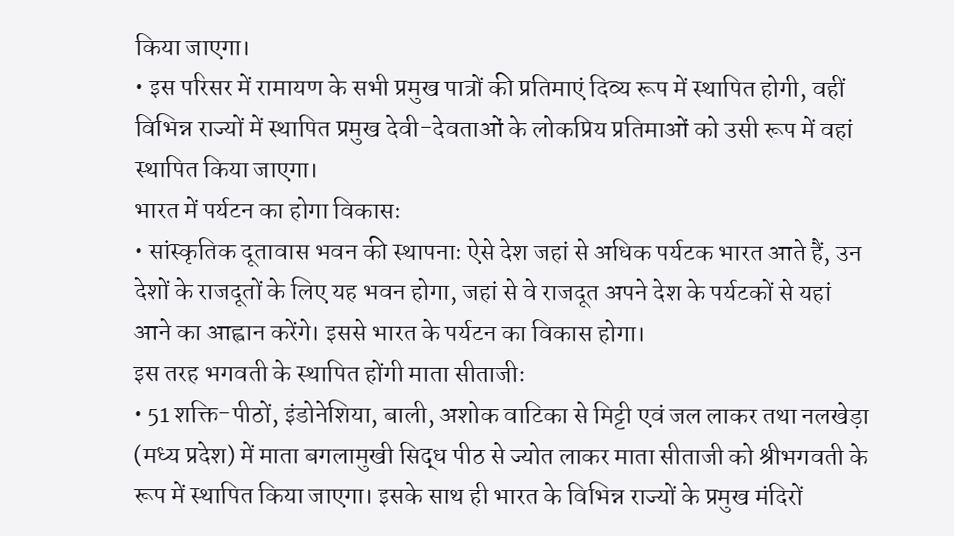किया जाएगा।
• इस परिसर में रामायण के सभी प्रमुख पात्रों की प्रतिमाएं दिव्य रूप में स्थापित होगी, वहीं विभिन्न राज्यों में स्थापित प्रमुख देवी-देवताओं के लोकप्रिय प्रतिमाओं को उसी रूप में वहां स्थापित किया जाएगा।
भारत में पर्यटन का होगा विकासः
• सांस्कृतिक दूतावास भवन की स्थापनाः ऐसे देश जहां से अधिक पर्यटक भारत आते हैं, उन देशों के राजदूतों के लिए यह भवन होगा, जहां से वे राजदूत अपने देश के पर्यटकों से यहां आने का आह्वान करेंगे। इससे भारत के पर्यटन का विकास होगा।
इस तरह भगवती के स्थापित होंगी माता सीताजीः
• 51 शक्ति-पीठों, इंडोनेशिया, बाली, अशोक वाटिका से मिट्टी एवं जल लाकर तथा नलखेड़ा (मध्य प्रदेश) में माता बगलामुखी सिद्ध पीठ से ज्योत लाकर माता सीताजी को श्रीभगवती के रूप में स्थापित किया जाएगा। इसके साथ ही भारत के विभिन्न राज्यों के प्रमुख मंदिरों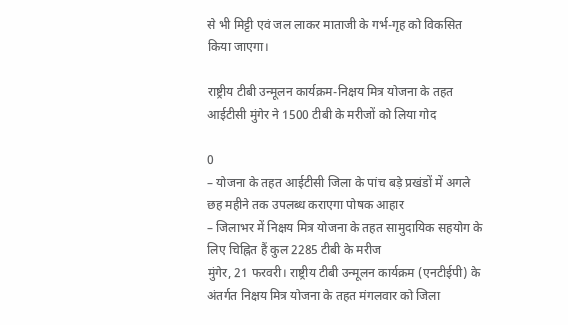से भी मिट्टी एवं जल लाकर माताजी के गर्भ-गृह को विकसित किया जाएगा।

राष्ट्रीय टीबी उन्मूलन कार्यक्रम-निक्षय मित्र योजना के तहत आईटीसी मुंगेर ने 1500 टीबी के मरीजों को लिया गोद

0
– योजना के तहत आईटीसी जिला के पांच बड़े प्रखंडों में अगले छह महीने तक उपलब्ध कराएगा पोषक आहार
– जिलाभर में निक्षय मित्र योजना के तहत सामुदायिक सहयोग के लिए चिह्नित हैं कुल 2285 टीबी के मरीज
मुंगेर, 21 फरवरी। राष्ट्रीय टीबी उन्मूलन कार्यक्रम (एनटीईपी) के अंतर्गत निक्षय मित्र योजना के तहत मंगलवार को जिला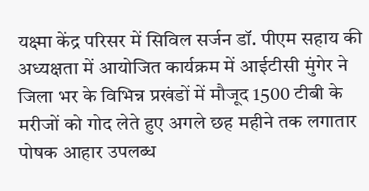यक्ष्मा केंद्र परिसर में सिविल सर्जन डॉ. पीएम सहाय की अध्यक्षता में आयोजित कार्यक्रम में आईटीसी मुंगेर ने जिला भर के विभिन्न प्रखंडों में मौजूद 1500 टीबी के मरीजों को गोद लेते हुए अगले छह महीने तक लगातार पोषक आहार उपलब्ध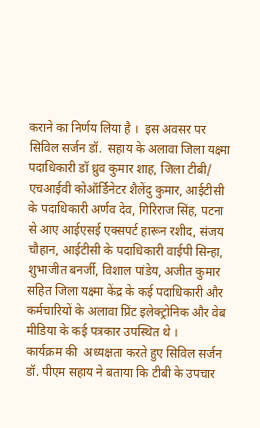कराने का निर्णय लिया है ।  इस अवसर पर सिविल सर्जन डॉ.  सहाय के अलावा जिला यक्ष्मा पदाधिकारी डॉ ध्रुव कुमार शाह, जिला टीबी/ एचआईवी कोऑर्डिनेटर शैलेंदु कुमार, आईटीसी के पदाधिकारी अर्णव देव, गिरिराज सिंह, पटना से आए आईएसई एक्सपर्ट हारून रशीद, संजय चौहान, आईटीसी के पदाधिकारी वाईपी सिन्हा, शुभाजीत बनर्जी, विशाल पांडेय, अजीत कुमार सहित जिला यक्ष्मा केंद्र के कई पदाधिकारी और कर्मचारियों के अलावा प्रिंट इलेक्ट्रोनिक और वेब मीडिया के कई पत्रकार उपस्थित थे ।
कार्यक्रम की  अध्यक्षता करते हुए सिविल सर्जन डॉ. पीएम सहाय ने बताया कि टीबी के उपचार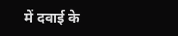में दवाई के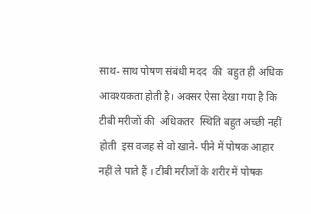साथ- साथ पोषण संबंधी मदद  की  बहुत ही अधिक आवश्यकता होती है। अक्सर ऐसा देखा गया है कि टीबी मरीजों की  अधिकतर  स्थिति बहुत अच्छी नहीं होती  इस वजह से वो खाने- पीने में पोषक आहार नहीं ले पाते हैं । टीबी मरीजों के शरीर में पोषक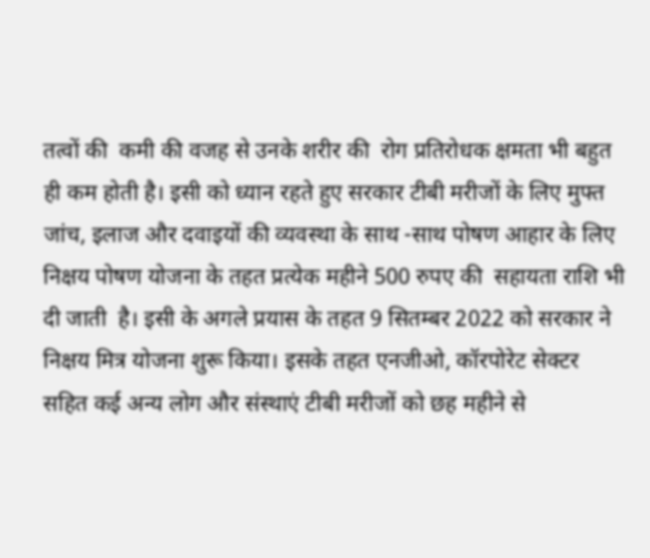तत्वों की  कमी की वजह से उनके शरीर की  रोग प्रतिरोधक क्षमता भी बहुत ही कम होती है। इसी को ध्यान रहते हुए सरकार टीबी मरीजों के लिए मुफ्त जांच, इलाज और दवाइयों की व्यवस्था के साथ -साथ पोषण आहार के लिए निक्षय पोषण योजना के तहत प्रत्येक महीने 500 रुपए की  सहायता राशि भी दी जाती  है। इसी के अगले प्रयास के तहत 9 सितम्बर 2022 को सरकार ने निक्षय मित्र योजना शुरू किया। इसके तहत एनजीओ, कॉरपोरेट सेक्टर सहित कई अन्य लोग और संस्थाएं टीबी मरीजों को छह महीने से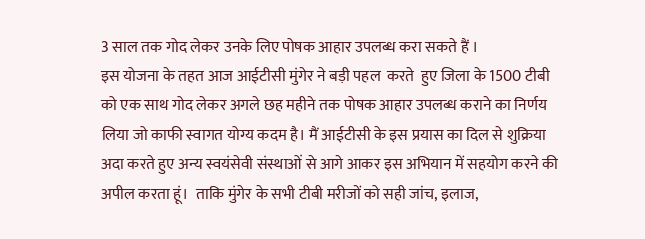3 साल तक गोद लेकर उनके लिए पोषक आहार उपलब्ध करा सकते हैं ।
इस योजना के तहत आज आईटीसी मुंगेर ने बड़ी पहल  करते  हुए जिला के 1500 टीबी को एक साथ गोद लेकर अगले छह महीने तक पोषक आहार उपलब्ध कराने का निर्णय लिया जो काफी स्वागत योग्य कदम है। मैं आईटीसी के इस प्रयास का दिल से शुक्रिया अदा करते हुए अन्य स्वयंसेवी संस्थाओं से आगे आकर इस अभियान में सहयोग करने की अपील करता हूं।  ताकि मुंगेर के सभी टीबी मरीजों को सही जांच, इलाज,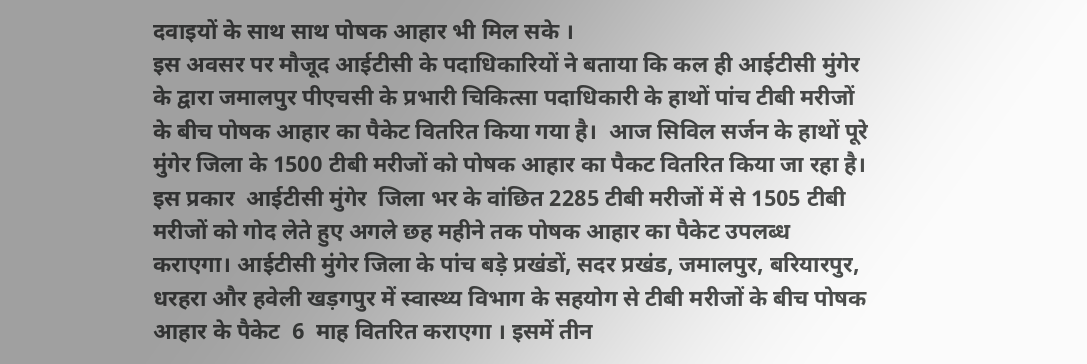दवाइयों के साथ साथ पोषक आहार भी मिल सके ।
इस अवसर पर मौजूद आईटीसी के पदाधिकारियों ने बताया कि कल ही आईटीसी मुंगेर के द्वारा जमालपुर पीएचसी के प्रभारी चिकित्सा पदाधिकारी के हाथों पांच टीबी मरीजों के बीच पोषक आहार का पैकेट वितरित किया गया है।  आज सिविल सर्जन के हाथों पूरे मुंगेर जिला के 1500 टीबी मरीजों को पोषक आहार का पैकट वितरित किया जा रहा है। इस प्रकार  आईटीसी मुंगेर  जिला भर के वांछित 2285 टीबी मरीजों में से 1505 टीबी मरीजों को गोद लेते हुए अगले छह महीने तक पोषक आहार का पैकेट उपलब्ध कराएगा। आईटीसी मुंगेर जिला के पांच बड़े प्रखंडों, सदर प्रखंड, जमालपुर, बरियारपुर, धरहरा और हवेली खड़गपुर में स्वास्थ्य विभाग के सहयोग से टीबी मरीजों के बीच पोषक आहार के पैकेट  6  माह वितरित कराएगा । इसमें तीन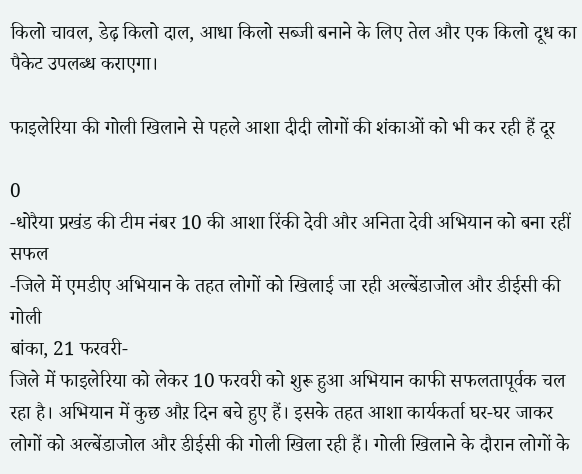किलो चावल, डेढ़ किलो दाल, आधा किलो सब्जी बनाने के लिए तेल और एक किलो दूध का पैकेट उपलब्ध कराएगा।

फाइलेरिया की गोली खिलाने से पहले आशा दीदी लोगों की शंकाओं को भी कर रही हैं दूर

0
-धोरैया प्रखंड की टीम नंबर 10 की आशा रिंकी देवी और अनिता देवी अभियान को बना रहीं सफल
-जिले में एमडीए अभियान के तहत लोगों को खिलाई जा रही अल्बेंडाजोल और डीईसी की गोली
बांका, 21 फरवरी-
जिले में फाइलेरिया को लेकर 10 फरवरी को शुरू हुआ अभियान काफी सफलतापूर्वक चल रहा है। अभियान में कुछ औऱ दिन बचे हुए हैं। इसके तहत आशा कार्यकर्ता घर-घर जाकर लोगों को अल्बेंडाजोल और डीईसी की गोली खिला रही हैं। गोली खिलाने के दौरान लोगों के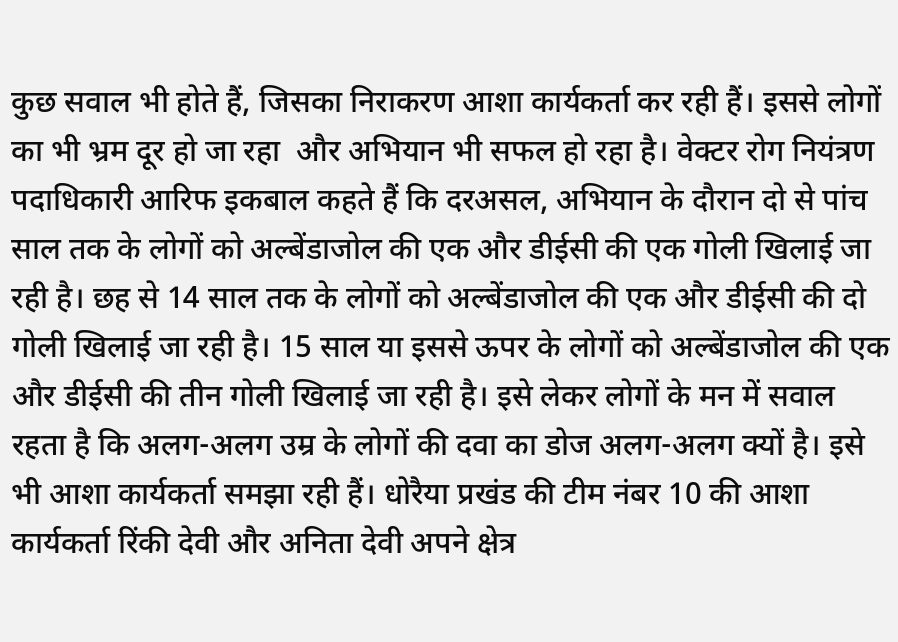कुछ सवाल भी होते हैं, जिसका निराकरण आशा कार्यकर्ता कर रही हैं। इससे लोगों का भी भ्रम दूर हो जा रहा  और अभियान भी सफल हो रहा है। वेक्टर रोग नियंत्रण पदाधिकारी आरिफ इकबाल कहते हैं कि दरअसल, अभियान के दौरान दो से पांच साल तक के लोगों को अल्बेंडाजोल की एक और डीईसी की एक गोली खिलाई जा रही है। छह से 14 साल तक के लोगों को अल्बेंडाजोल की एक और डीईसी की दो गोली खिलाई जा रही है। 15 साल या इससे ऊपर के लोगों को अल्बेंडाजोल की एक और डीईसी की तीन गोली खिलाई जा रही है। इसे लेकर लोगों के मन में सवाल रहता है कि अलग-अलग उम्र के लोगों की दवा का डोज अलग-अलग क्यों है। इसे भी आशा कार्यकर्ता समझा रही हैं। धोरैया प्रखंड की टीम नंबर 10 की आशा कार्यकर्ता रिंकी देवी और अनिता देवी अपने क्षेत्र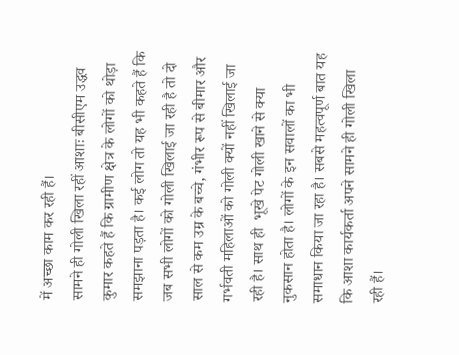में अच्छा काम कर रही हैं।
सामने ही गोली खिला रहीं आशाः बीसीएम उद्धव कुमार कहते हैं कि ग्रामीण क्षेत्र के लोगों को थोड़ा समझाना पड़ता है। कई लोग तो यह भी कहते हैं कि जब सभी लोगों को गोली खिलाई जा रही है तो दो साल से कम उम्र के बच्चे, गंभीर रूप से बीमार और गर्भवती महिलाओं को गोली क्यों नहीं खिलाई जा रही है। साथ ही  भूखे पेट गोली खाने से क्या नुकसान होता है। लोगों के इन सवालों का भी समाधान किया जा रहा है। सबसे महत्वपूर्ण बात यह कि आशा कार्यकर्ता अपने सामने ही गोली खिला रही हैं।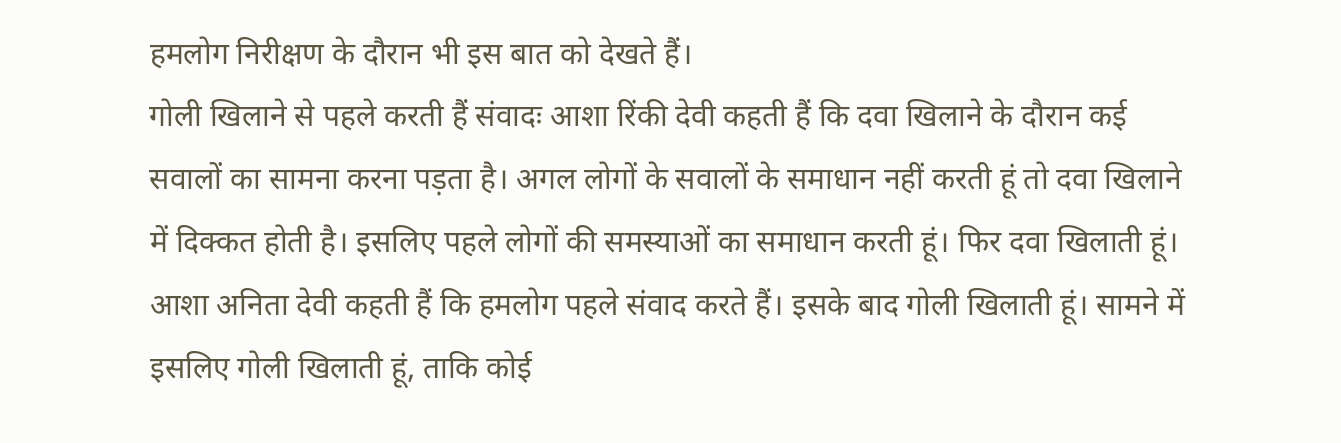हमलोग निरीक्षण के दौरान भी इस बात को देखते हैं।
गोली खिलाने से पहले करती हैं संवादः आशा रिंकी देवी कहती हैं कि दवा खिलाने के दौरान कई सवालों का सामना करना पड़ता है। अगल लोगों के सवालों के समाधान नहीं करती हूं तो दवा खिलाने में दिक्कत होती है। इसलिए पहले लोगों की समस्याओं का समाधान करती हूं। फिर दवा खिलाती हूं। आशा अनिता देवी कहती हैं कि हमलोग पहले संवाद करते हैं। इसके बाद गोली खिलाती हूं। सामने में इसलिए गोली खिलाती हूं, ताकि कोई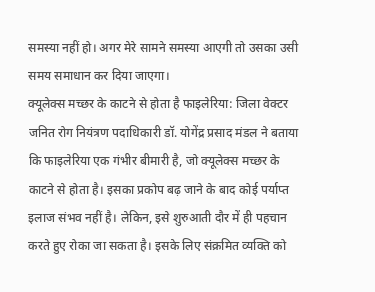समस्या नहीं हो। अगर मेरे सामने समस्या आएगी तो उसका उसी समय समाधान कर दिया जाएगा।
क्यूलेक्स मच्छर के काटने से होता है फाइलेरिया: जिला वेक्टर जनित रोग नियंत्रण पदाधिकारी डॉ. योगेंद्र प्रसाद मंडल ने बताया कि फाइलेरिया एक गंभीर बीमारी है, जो क्यूलेक्स मच्छर के काटने से होता है। इसका प्रकोप बढ़ जाने के बाद कोई पर्याप्त इलाज संभव नहीं है। लेकिन, इसे शुरुआती दौर में ही पहचान करते हुए रोका जा सकता है। इसके लिए संक्रमित व्यक्ति को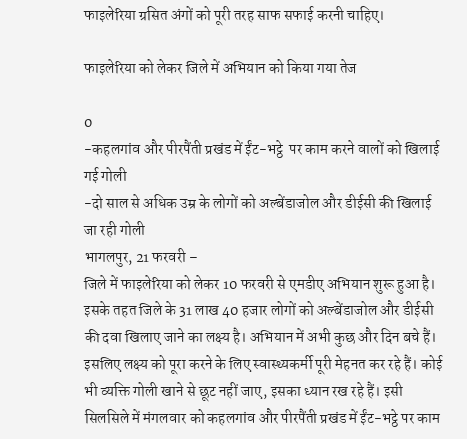फाइलेरिया ग्रसित अंगों को पूरी तरह साफ सफाई करनी चाहिए।

फाइलेरिया को लेकर जिले में अभियान को किया गया तेज

0
-कहलगांव और पीरपैंती प्रखंड में ईंट-भट्ठे  पर काम करने वालों को खिलाई गई गोली
-दो साल से अधिक उम्र के लोगों को अल्बेंडाजोल और डीईसी की खिलाई जा रही गोली
भागलपुर, 21 फरवरी –
जिले में फाइलेरिया को लेकर 10 फरवरी से एमडीए अभियान शुरू हुआ है। इसके तहत जिले के 31 लाख 40 हजार लोगों को अल्बेंडाजोल और डीईसी की दवा खिलाए जाने का लक्ष्य है। अभियान में अभी कुछ और दिन बचे हैं। इसलिए लक्ष्य को पूरा करने के लिए स्वास्थ्यकर्मी पूरी मेहनत कर रहे हैं। कोई भी व्यक्ति गोली खाने से छूट नहीं जाए, इसका ध्यान रख रहे हैं। इसी सिलसिले में मंगलवार को कहलगांव और पीरपैंती प्रखंड में ईंट-भट्ठे पर काम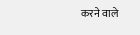करने वाले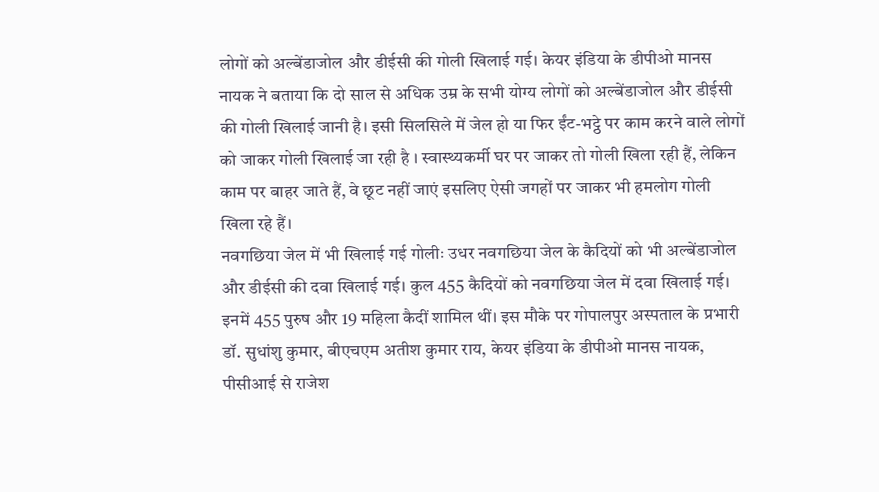लोगों को अल्बेंडाजोल और डीईसी की गोली खिलाई गई। केयर इंडिया के डीपीओ मानस नायक ने बताया कि दो साल से अधिक उम्र के सभी योग्य लोगों को अल्बेंडाजोल और डीईसी की गोली खिलाई जानी है। इसी सिलसिले में जेल हो या फिर ईंट-भट्ठे पर काम करने वाले लोगों को जाकर गोली खिलाई जा रही है । स्वास्थ्यकर्मी घर पर जाकर तो गोली खिला रही हैं, लेकिन काम पर बाहर जाते हैं, वे छूट नहीं जाएं इसलिए ऐसी जगहों पर जाकर भी हमलोग गोली खिला रहे हैं।
नवगछिया जेल में भी खिलाई गई गोलीः उधर नवगछिया जेल के कैदियों को भी अल्बेंडाजोल और डीईसी की दवा खिलाई गई। कुल 455 कैदियों को नवगछिया जेल में दवा खिलाई गई। इनमें 455 पुरुष और 19 महिला कैदीं शामिल थीं। इस मौके पर गोपालपुर अस्पताल के प्रभारी डॉ. सुधांशु कुमार, बीएचएम अतीश कुमार राय, केयर इंडिया के डीपीओ मानस नायक, पीसीआई से राजेश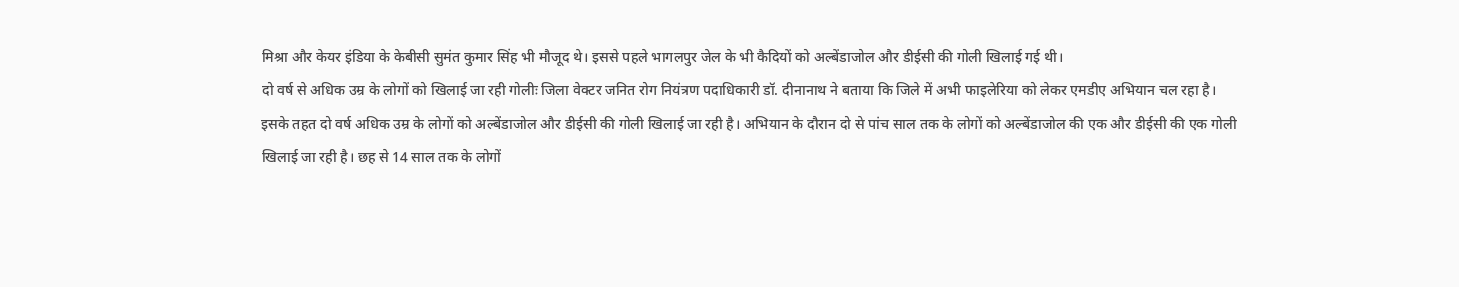मिश्रा और केयर इंडिया के केबीसी सुमंत कुमार सिंह भी मौजूद थे। इससे पहले भागलपुर जेल के भी कैदियों को अल्बेंडाजोल और डीईसी की गोली खिलाई गई थी।
दो वर्ष से अधिक उम्र के लोगों को खिलाई जा रही गोलीः जिला वेक्टर जनित रोग नियंत्रण पदाधिकारी डॉ. दीनानाथ ने बताया कि जिले में अभी फाइलेरिया को लेकर एमडीए अभियान चल रहा है। इसके तहत दो वर्ष अधिक उम्र के लोगों को अल्बेंडाजोल और डीईसी की गोली खिलाई जा रही है। अभियान के दौरान दो से पांच साल तक के लोगों को अल्बेंडाजोल की एक और डीईसी की एक गोली खिलाई जा रही है। छह से 14 साल तक के लोगों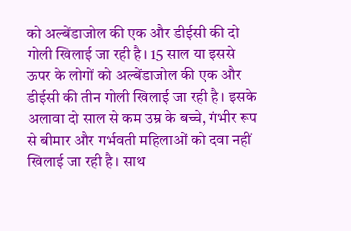को अल्बेंडाजोल की एक और डीईसी की दो गोली खिलाई जा रही है। 15 साल या इससे ऊपर के लोगों को अल्बेंडाजोल की एक और डीईसी की तीन गोली खिलाई जा रही है। इसके अलावा दो साल से कम उम्र के बच्चे, गंभीर रूप से बीमार और गर्भवती महिलाओं को दवा नहीं खिलाई जा रही है। साथ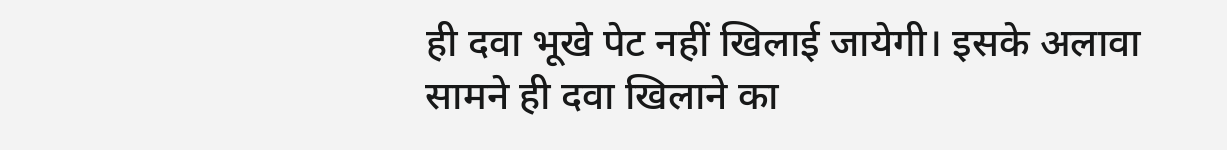ही दवा भूखे पेट नहीं खिलाई जायेगी। इसके अलावा सामने ही दवा खिलाने का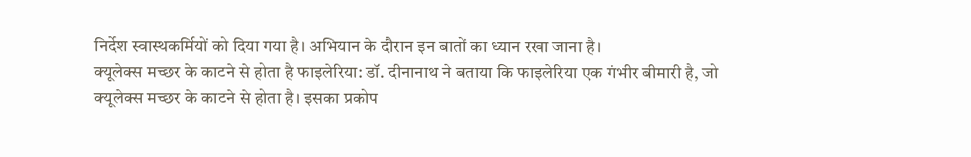निर्देश स्वास्थकर्मियों को दिया गया है। अभियान के दौरान इन बातों का ध्यान रखा जाना है।
क्यूलेक्स मच्छर के काटने से होता है फाइलेरिया: डॉ. दीनानाथ ने बताया कि फाइलेरिया एक गंभीर बीमारी है, जो क्यूलेक्स मच्छर के काटने से होता है। इसका प्रकोप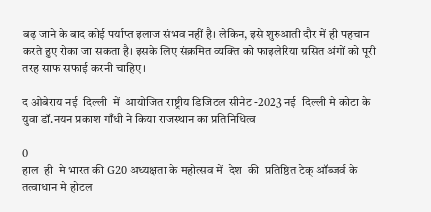बढ़ जाने के बाद कोई पर्याप्त इलाज संभव नहीं है। लेकिन, इसे शुरुआती दौर में ही पहचान करते हुए रोका जा सकता है। इसके लिए संक्रमित व्यक्ति को फाइलेरिया ग्रसित अंगों को पूरी तरह साफ सफाई करनी चाहिए।

द ओबेराय नई  दिल्ली  में  आयोजित राष्ट्रीय डिजिटल सीनेट -2023 नई  दिल्ली मे कोटा के युवा डॉ.नयन प्रकाश गाँधी ने किया राजस्थान का प्रतिनिधित्व

0
हाल  ही  मे भारत की G20 अध्‍यक्षता के महोत्सव में  देश  की  प्रतिष्ठित टेक् ऑब्जर्व के  तत्वाधान मे होटल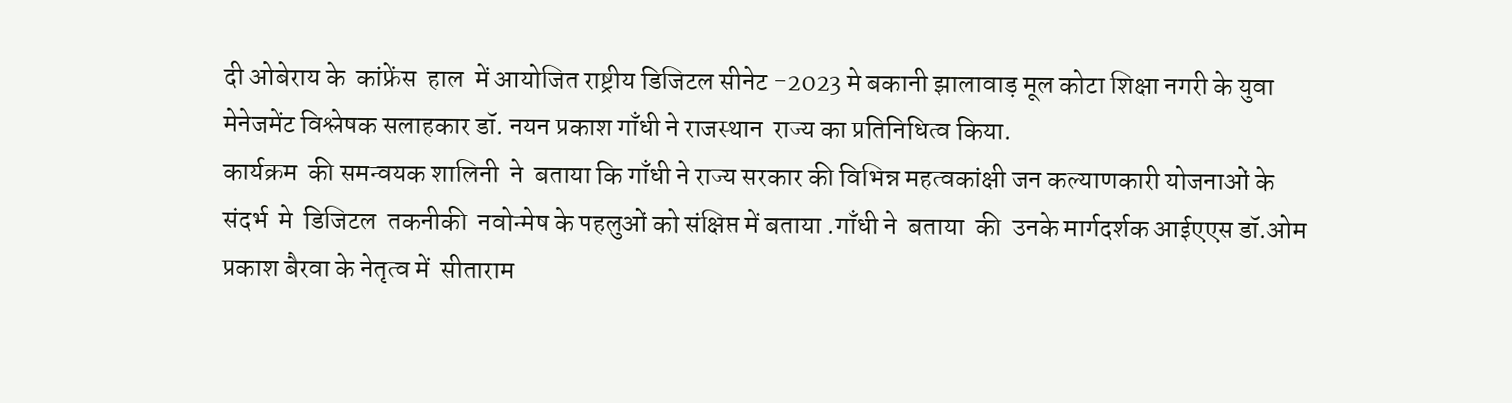दी ओबेराय के  कांफ्रेंस  हाल  में आयोजित राष्ट्रीय डिजिटल सीनेट -2023 मे बकानी झालावाड़ मूल कोटा शिक्षा नगरी के युवा मेनेजमेंट विश्लेषक सलाहकार डॉ. नयन प्रकाश गाँधी ने राजस्थान  राज्य का प्रतिनिधित्व किया.
कार्यक्रम  की समन्वयक शालिनी  ने  बताया कि गाँधी ने राज्य सरकार की विभिन्न महत्वकांक्षी जन कल्याणकारी योजनाओं के संदर्भ  मे  डिजिटल  तकनीकी  नवोन्मेष के पहलुओं को संक्षिप्त में बताया .गाँधी ने  बताया  की  उनके मार्गदर्शक आईएएस डॉ.ओम प्रकाश बैरवा के नेतृत्व में  सीताराम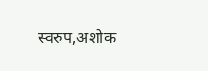स्वरुप,अशोक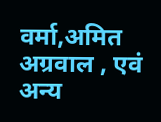वर्मा,अमित अग्रवाल , एवं अन्य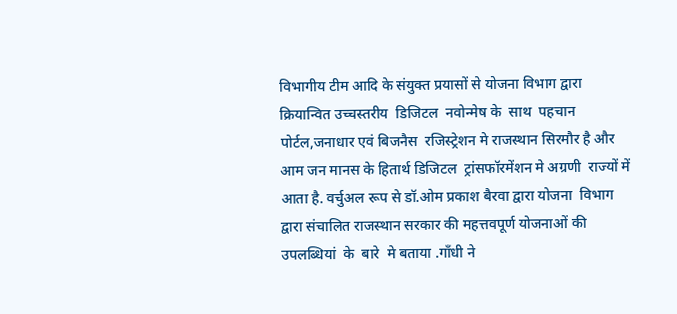विभागीय टीम आदि के संयुक्त प्रयासों से योजना विभाग द्वारा क्रियान्वित उच्चस्तरीय  डिजिटल  नवोन्मेष के  साथ  पहचान पोर्टल,जनाधार एवं बिजनैस  रजिस्ट्रेशन मे राजस्थान सिरमौर है और आम जन मानस के हितार्थ डिजिटल  ट्रांसफॉरमेंशन मे अग्रणी  राज्यों में आता है. वर्चुअल रूप से डॉ.ओम प्रकाश बैरवा द्वारा योजना  विभाग द्वारा संचालित राजस्थान सरकार की महत्तवपूर्ण योजनाओं की उपलब्धियां  के  बारे  मे बताया .गाँधी ने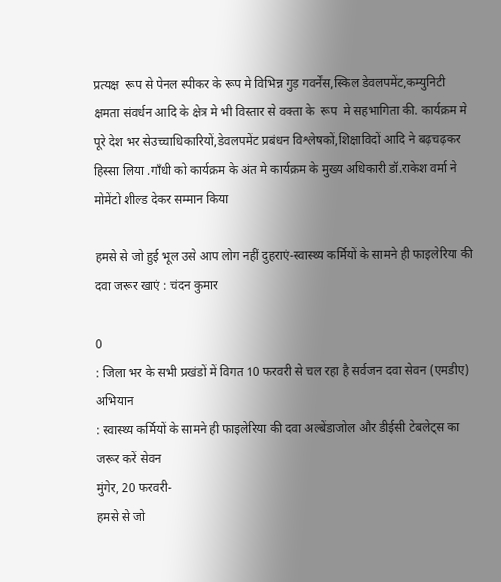प्रत्यक्ष  रूप से पेनल स्पीकर के रूप मे विभिन्न गुड़ गवर्नेंस,स्किल डेवलपमेंट,कम्युनिटी क्षमता संवर्धन आदि के क्षेत्र मे भी विस्तार से वक्ता के  रूप  मे सहभागिता की. कार्यक्रम मे पूरे देश भर सेउच्चाधिकारियों,डेवलपमेंट प्रबंधन विश्लेषकों,शिक्षाविदों आदि ने बढ़चढ़कर हिस्सा लिया .गाँधी को कार्यक्रम के अंत मे कार्यक्रम के मुख्य अधिकारी डॉ.राकेश वर्मा ने मोमेंटो शील्ड देकर सम्मान किया

हमसे से जो हुई भूल उसे आप लोग नहीं दुहराएं-स्वास्थ्य कर्मियों के सामने ही फाइलेरिया की दवा जरूर खाएं : चंदन कुमार

0
: जिला भर के सभी प्रखंडों में विगत 10 फरवरी से चल रहा है सर्वजन दवा सेवन (एमडीए) अभियान
: स्वास्थ्य कर्मियों के सामने ही फाइलेरिया की दवा अल्बेंडाजोल और डीईसी टेबलेट्स का जरूर करें सेवन
मुंगेर, 20 फरवरी-
हमसे से जो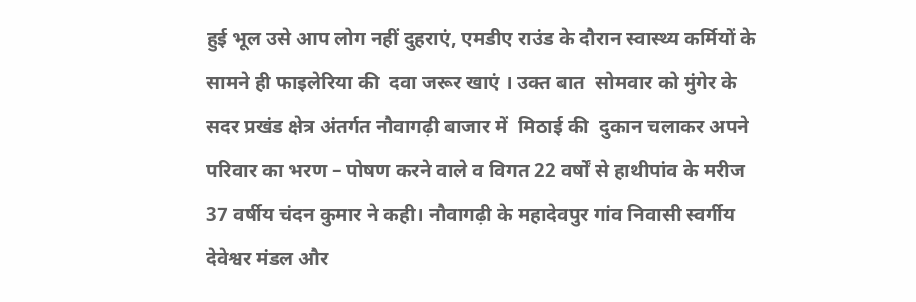हुई भूल उसे आप लोग नहीं दुहराएं, एमडीए राउंड के दौरान स्वास्थ्य कर्मियों के सामने ही फाइलेरिया की  दवा जरूर खाएं । उक्त बात  सोमवार को मुंगेर के सदर प्रखंड क्षेत्र अंतर्गत नौवागढ़ी बाजार में  मिठाई की  दुकान चलाकर अपने परिवार का भरण – पोषण करने वाले व विगत 22 वर्षों से हाथीपांव के मरीज 37 वर्षीय चंदन कुमार ने कही। नौवागढ़ी के महादेवपुर गांव निवासी स्वर्गीय देवेश्वर मंडल और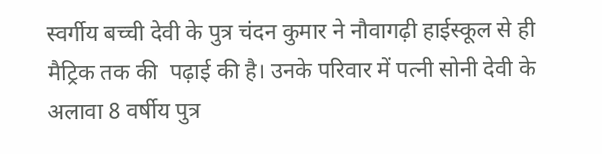स्वर्गीय बच्ची देवी के पुत्र चंदन कुमार ने नौवागढ़ी हाईस्कूल से ही मैट्रिक तक की  पढ़ाई की है। उनके परिवार में पत्नी सोनी देवी के अलावा 8 वर्षीय पुत्र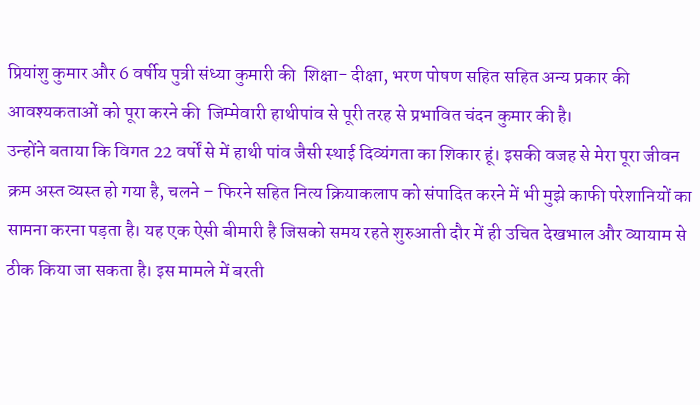प्रियांशु कुमार और 6 वर्षीय पुत्री संध्या कुमारी की  शिक्षा- दीक्षा, भरण पोषण सहित सहित अन्य प्रकार की  आवश्यकताओं को पूरा करने की  जिम्मेवारी हाथीपांव से पूरी तरह से प्रभावित चंदन कुमार की है।
उन्होंने बताया कि विगत 22 वर्षों से में हाथी पांव जैसी स्थाई दिव्यंगता का शिकार हूं। इसकी वजह से मेरा पूरा जीवन क्रम अस्त व्यस्त हो गया है, चलने – फिरने सहित नित्य क्रियाकलाप को संपादित करने में भी मुझे काफी परेशानियों का सामना करना पड़ता है। यह एक ऐसी बीमारी है जिसको समय रहते शुरुआती दौर में ही उचित देखभाल और व्यायाम से ठीक किया जा सकता है। इस मामले में बरती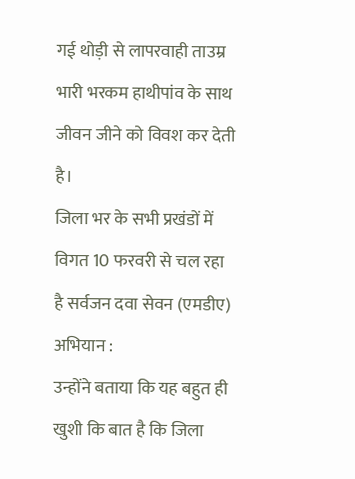गई थोड़ी से लापरवाही ताउम्र भारी भरकम हाथीपांव के साथ जीवन जीने को विवश कर देती है।
जिला भर के सभी प्रखंडों में विगत 10 फरवरी से चल रहा है सर्वजन दवा सेवन (एमडीए) अभियान :
उन्होंने बताया कि यह बहुत ही खुशी कि बात है कि जिला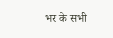भर के सभी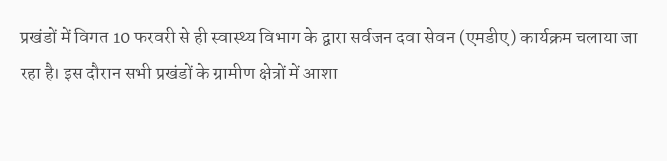प्रखंडों में विगत 10 फरवरी से ही स्वास्थ्य विभाग के द्वारा सर्वजन दवा सेवन (एमडीए) कार्यक्रम चलाया जा रहा है। इस दौरान सभी प्रखंडों के ग्रामीण क्षेत्रों में आशा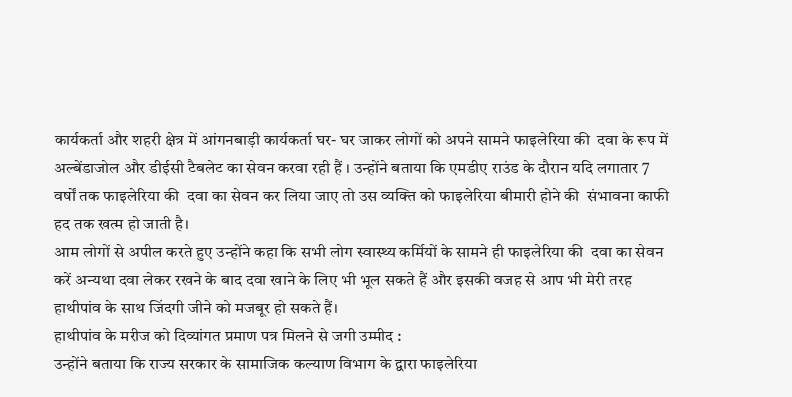कार्यकर्ता और शहरी क्षेत्र में आंगनबाड़ी कार्यकर्ता घर- घर जाकर लोगों को अपने सामने फाइलेरिया की  दवा के रूप में अल्बेंडाजोल और डीईसी टैबलेट का सेवन करवा रही हैं । उन्होंने बताया कि एमडीए राउंड के दौरान यदि लगातार 7 वर्षों तक फाइलेरिया की  दवा का सेवन कर लिया जाए तो उस व्यक्ति को फाइलेरिया बीमारी होने की  संभावना काफी हद तक खत्म हो जाती है।
आम लोगों से अपील करते हुए उन्होंने कहा कि सभी लोग स्वास्थ्य कर्मियों के सामने ही फाइलेरिया की  दवा का सेवन करें अन्यथा दवा लेकर रखने के बाद दवा खाने के लिए भी भूल सकते हैं और इसकी वजह से आप भी मेरी तरह हाथीपांव के साथ जिंदगी जीने को मजबूर हो सकते हैं।
हाथीपांव के मरीज को दिव्यांगत प्रमाण पत्र मिलने से जगी उम्मीद :
उन्होंने बताया कि राज्य सरकार के सामाजिक कल्याण विभाग के द्वारा फाइलेरिया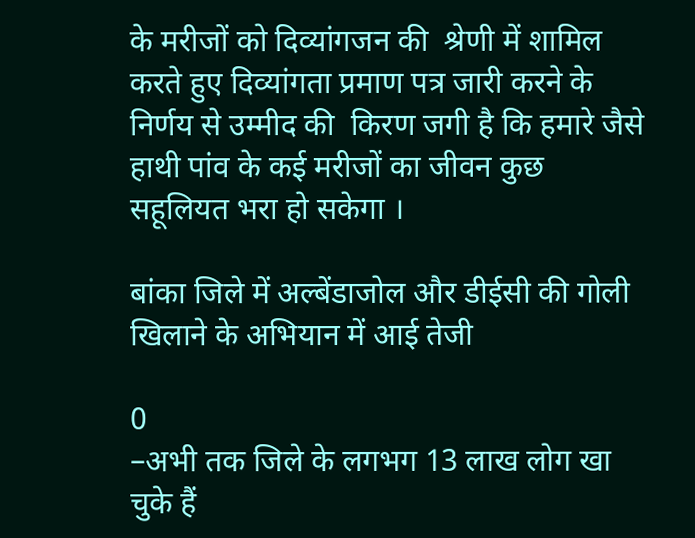के मरीजों को दिव्यांगजन की  श्रेणी में शामिल करते हुए दिव्यांगता प्रमाण पत्र जारी करने के निर्णय से उम्मीद की  किरण जगी है कि हमारे जैसे हाथी पांव के कई मरीजों का जीवन कुछ सहूलियत भरा हो सकेगा ।

बांका जिले में अल्बेंडाजोल और डीईसी की गोली खिलाने के अभियान में आई तेजी

0
–अभी तक जिले के लगभग 13 लाख लोग खा चुके हैं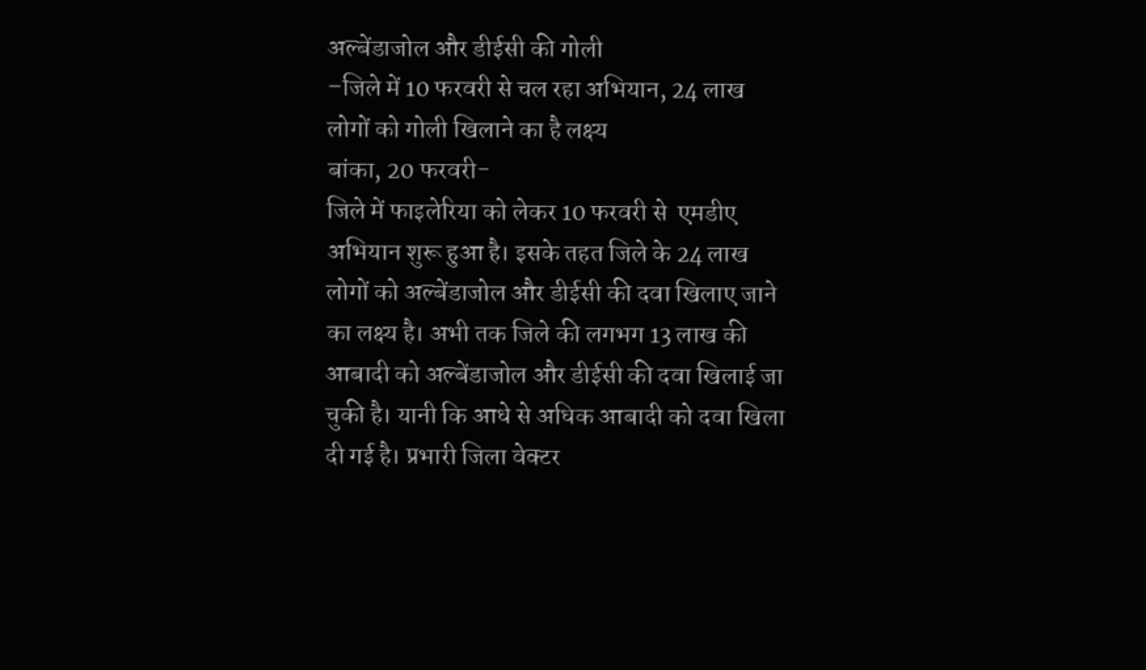अल्बेंडाजोल और डीईसी की गोली
–जिले में 10 फरवरी से चल रहा अभियान, 24 लाख लोगों को गोली खिलाने का है लक्ष्य
बांका, 20 फरवरी-
जिले में फाइलेरिया को लेकर 10 फरवरी से  एमडीए अभियान शुरू हुआ है। इसके तहत जिले के 24 लाख लोगों को अल्बेंडाजोल और डीईसी की दवा खिलाए जाने का लक्ष्य है। अभी तक जिले की लगभग 13 लाख की आबादी को अल्बेंडाजोल और डीईसी की दवा खिलाई जा चुकी है। यानी कि आधे से अधिक आबादी को दवा खिला दी गई है। प्रभारी जिला वेक्टर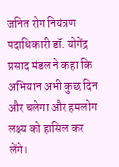जनित रोग नियंत्रण पदाधिकारी डॉ. योगेंद्र प्रसाद मंडल ने कहा कि अभियान अभी कुछ दिन और चलेगा और हमलोग लक्ष्य को हासिल कर लेंगे।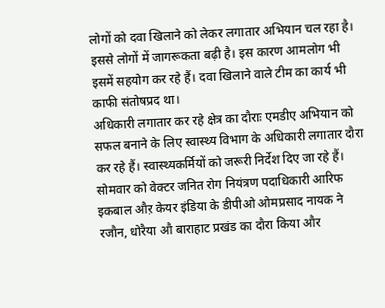लोगों को दवा खिलाने को लेकर लगातार अभियान चल रहा है। इससे लोगों में जागरूकता बढ़ी है। इस कारण आमलोग भी इसमें सहयोग कर रहे हैं। दवा खिलाने वाले टीम का कार्य भी काफी संतोषप्रद था।
अधिकारी लगातार कर रहे क्षेत्र का दौराः एमडीए अभियान को सफल बनाने के लिए स्वास्थ्य विभाग के अधिकारी लगातार दौरा कर रहे हैं। स्वास्थ्यकर्मियों को जरूरी निर्देश दिए जा रहे हैं। सोमवार को वेक्टर जनित रोग नियंत्रण पदाधिकारी आरिफ इकबाल औऱ केयर इंडिया के डीपीओ ओमप्रसाद नायक ने रजौन, धोरैया औ बाराहाट प्रखंड का दौरा किया और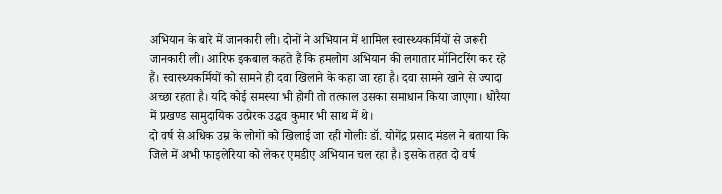अभियान के बारे में जानकारी ली। दोनों ने अभियान में शामिल स्वास्थ्यकर्मियों से जरूरी जानकारी ली। आरिफ इकबाल कहते हैं कि हमलोग अभियान की लगातार मॉनिटरिंग कर रहे हैं। स्वास्थ्यकर्मियों को सामने ही दवा खिलाने के कहा जा रहा है। दवा सामने खाने से ज्यादा अच्छा रहता है। यदि कोई समस्या भी होगी तो तत्काल उसका समाधान किया जाएगा। धोरैया में प्रखण्ड सामुदायिक उत्प्रेरक उद्धव कुमार भी साथ में थे।
दो वर्ष से अधिक उम्र के लोगों को खिलाई जा रही गोलीः डॉ. योगेंद्र प्रसाद मंडल ने बताया कि जिले में अभी फाइलेरिया को लेकर एमडीए अभियान चल रहा है। इसके तहत दो वर्ष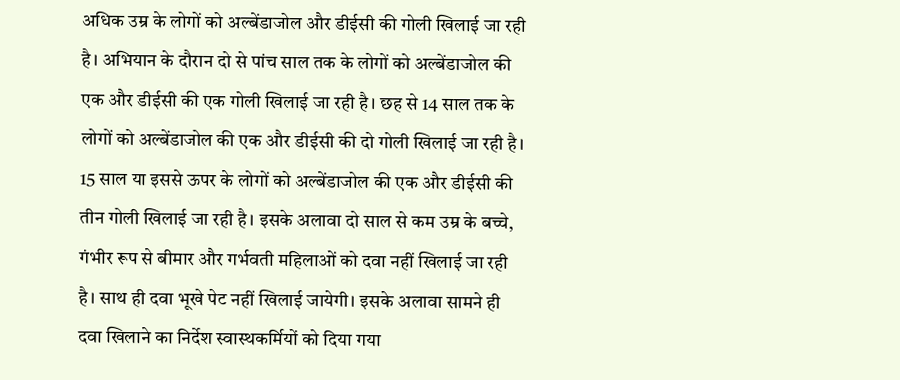अधिक उम्र के लोगों को अल्बेंडाजोल और डीईसी की गोली खिलाई जा रही है। अभियान के दौरान दो से पांच साल तक के लोगों को अल्बेंडाजोल की एक और डीईसी की एक गोली खिलाई जा रही है। छह से 14 साल तक के लोगों को अल्बेंडाजोल की एक और डीईसी की दो गोली खिलाई जा रही है। 15 साल या इससे ऊपर के लोगों को अल्बेंडाजोल की एक और डीईसी की तीन गोली खिलाई जा रही है। इसके अलावा दो साल से कम उम्र के बच्चे, गंभीर रूप से बीमार और गर्भवती महिलाओं को दवा नहीं खिलाई जा रही है। साथ ही दवा भूखे पेट नहीं खिलाई जायेगी। इसके अलावा सामने ही दवा खिलाने का निर्देश स्वास्थकर्मियों को दिया गया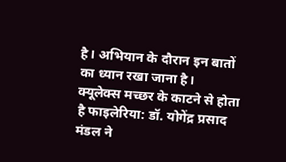है। अभियान के दौरान इन बातों का ध्यान रखा जाना है।
क्यूलेक्स मच्छर के काटने से होता है फाइलेरिया: डॉ. योगेंद्र प्रसाद मंडल ने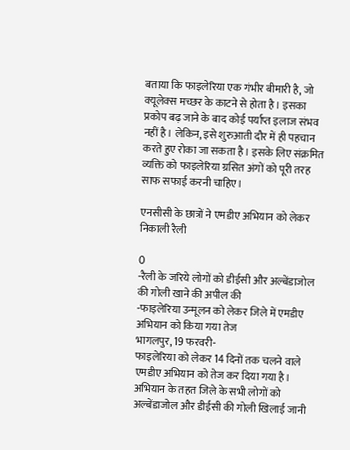बताया कि फाइलेरिया एक गंभीर बीमारी है, जो क्यूलेक्स मच्छर के काटने से होता है। इसका प्रकोप बढ़ जाने के बाद कोई पर्याप्त इलाज संभव नहीं है। लेकिन, इसे शुरुआती दौर में ही पहचान करते हुए रोका जा सकता है। इसके लिए संक्रमित व्यक्ति को फाइलेरिया ग्रसित अंगों को पूरी तरह साफ सफाई करनी चाहिए।

एनसीसी के छात्रों ने एमडीए अभियान को लेकर निकाली रैली

0
-रैली के जरिये लोगों को डीईसी और अल्बेंडाजोल की गोली खाने की अपील की
-फाइलेरिया उन्मूलन को लेकर जिले में एमडीए अभियान को किया गया तेज
भागलपुर, 19 फरवरी-
फाइलेरिया को लेकर 14 दिनों तक चलने वाले एमडीए अभियान को तेज कर दिया गया है। अभियान के तहत जिले के सभी लोगों को अल्बेंडाजोल और डीईसी की गोली खिलाई जानी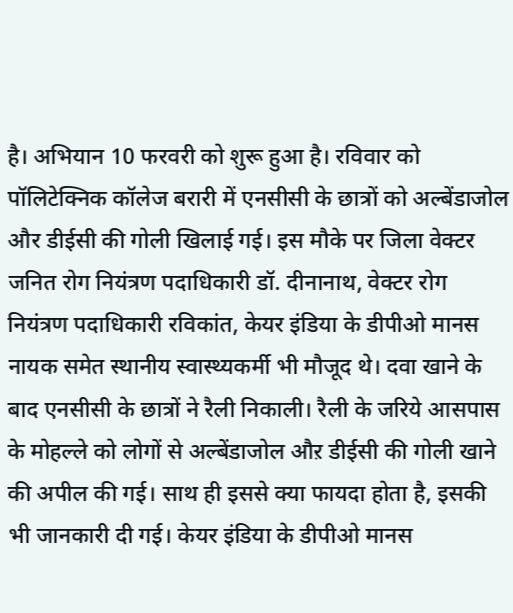है। अभियान 10 फरवरी को शुरू हुआ है। रविवार को पॉलिटेक्निक कॉलेज बरारी में एनसीसी के छात्रों को अल्बेंडाजोल और डीईसी की गोली खिलाई गई। इस मौके पर जिला वेक्टर जनित रोग नियंत्रण पदाधिकारी डॉ. दीनानाथ, वेक्टर रोग नियंत्रण पदाधिकारी रविकांत, केयर इंडिया के डीपीओ मानस नायक समेत स्थानीय स्वास्थ्यकर्मी भी मौजूद थे। दवा खाने के बाद एनसीसी के छात्रों ने रैली निकाली। रैली के जरिये आसपास के मोहल्ले को लोगों से अल्बेंडाजोल औऱ डीईसी की गोली खाने की अपील की गई। साथ ही इससे क्या फायदा होता है, इसकी भी जानकारी दी गई। केयर इंडिया के डीपीओ मानस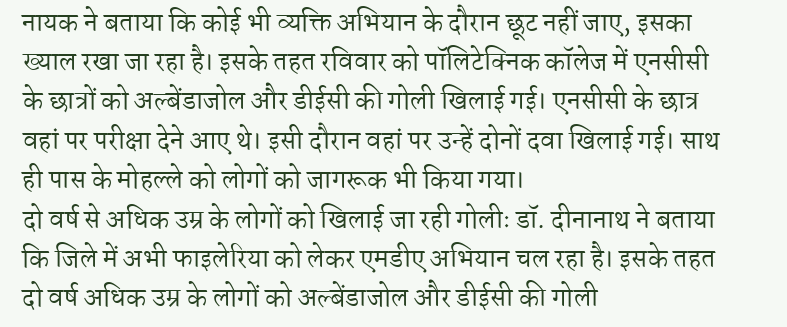नायक ने बताया कि कोई भी व्यक्ति अभियान के दौरान छूट नहीं जाए, इसका ख्याल रखा जा रहा है। इसके तहत रविवार को पॉलिटेक्निक कॉलेज में एनसीसी के छात्रों को अल्बेंडाजोल और डीईसी की गोली खिलाई गई। एनसीसी के छात्र वहां पर परीक्षा देने आए थे। इसी दौरान वहां पर उन्हें दोनों दवा खिलाई गई। साथ ही पास के मोहल्ले को लोगों को जागरूक भी किया गया।
दो वर्ष से अधिक उम्र के लोगों को खिलाई जा रही गोलीः डॉ. दीनानाथ ने बताया कि जिले में अभी फाइलेरिया को लेकर एमडीए अभियान चल रहा है। इसके तहत दो वर्ष अधिक उम्र के लोगों को अल्बेंडाजोल और डीईसी की गोली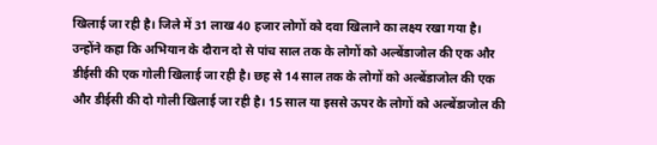खिलाई जा रही है। जिले में 31 लाख 40 हजार लोगों को दवा खिलाने का लक्ष्य रखा गया है। उन्होंने कहा कि अभियान के दौरान दो से पांच साल तक के लोगों को अल्बेंडाजोल की एक और डीईसी की एक गोली खिलाई जा रही है। छह से 14 साल तक के लोगों को अल्बेंडाजोल की एक और डीईसी की दो गोली खिलाई जा रही है। 15 साल या इससे ऊपर के लोगों को अल्बेंडाजोल की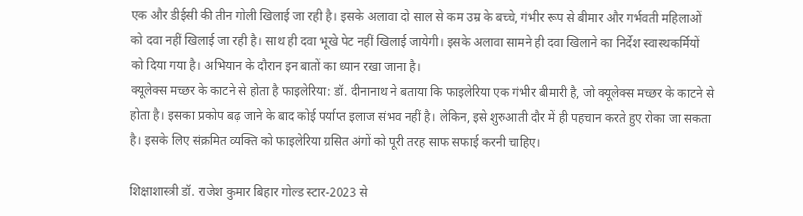एक और डीईसी की तीन गोली खिलाई जा रही है। इसके अलावा दो साल से कम उम्र के बच्चे, गंभीर रूप से बीमार और गर्भवती महिलाओं को दवा नहीं खिलाई जा रही है। साथ ही दवा भूखे पेट नहीं खिलाई जायेगी। इसके अलावा सामने ही दवा खिलाने का निर्देश स्वास्थकर्मियों को दिया गया है। अभियान के दौरान इन बातों का ध्यान रखा जाना है।
क्यूलेक्स मच्छर के काटने से होता है फाइलेरिया: डॉ. दीनानाथ ने बताया कि फाइलेरिया एक गंभीर बीमारी है, जो क्यूलेक्स मच्छर के काटने से होता है। इसका प्रकोप बढ़ जाने के बाद कोई पर्याप्त इलाज संभव नहीं है। लेकिन, इसे शुरुआती दौर में ही पहचान करते हुए रोका जा सकता है। इसके लिए संक्रमित व्यक्ति को फाइलेरिया ग्रसित अंगों को पूरी तरह साफ सफाई करनी चाहिए।

शिक्षाशास्त्री डॉ. राजेश कुमार बिहार गोल्ड स्टार-2023 से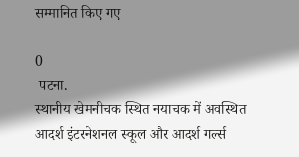सम्मानित किए गए

0
 पटना.
स्थानीय खेमनीचक स्थित नयाचक में अवस्थित आदर्श इंटरनेशनल स्कूल और आदर्श गर्ल्स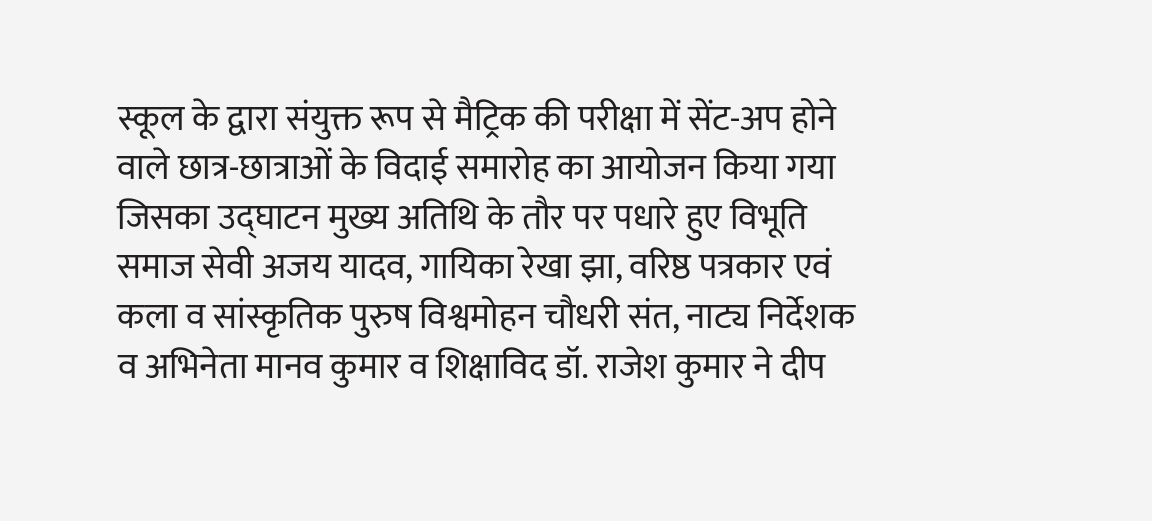स्कूल के द्वारा संयुक्त रूप से मैट्रिक की परीक्षा में सेंट-अप होने वाले छात्र-छात्राओं के विदाई समारोह का आयोजन किया गया जिसका उद्घाटन मुख्य अतिथि के तौर पर पधारे हुए विभूति समाज सेवी अजय यादव, गायिका रेखा झा, वरिष्ठ पत्रकार एवं कला व सांस्कृतिक पुरुष विश्वमोहन चौधरी संत, नाट्य निर्देशक व अभिनेता मानव कुमार व शिक्षाविद डॉ. राजेश कुमार ने दीप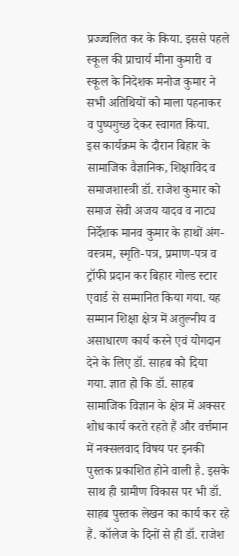प्रज्ज्वलित कर के किया. इससे पहले स्कूल की प्राचार्य मीना कुमारी व स्कूल के निदेशक मनोज कुमार ने सभी अतिथियों को माला पहनाकर व पुष्पगुच्छ देकर स्वागत किया.
इस कार्यक्रम के दौरान बिहार के सामाजिक वैज्ञानिक, शिक्षाविद व समाजशास्त्री डॉ. राजेश कुमार को समाज सेवी अजय यादव व नाट्य निर्देशक मानव कुमार के हाथों अंग-वस्त्रम, स्मृति-पत्र, प्रमाण-पत्र व ट्रॉफी प्रदान कर बिहार गोल्ड स्टार एवार्ड से सम्मानित किया गया. यह सम्मान शिक्षा क्षेत्र में अतुल्नीय व असाधारण कार्य करने एवं योगदान देने के लिए डॉ. साहब को दिया गया. ज्ञात हो कि डॉ. साहब सामाजिक विज्ञान के क्षेत्र में अक्सर शोध कार्य करते रहते हैं और वर्त्तमान में नक्सलवाद विषय पर इनकी पुस्तक प्रकाशित होने वाली है. इसके साथ ही ग्रामीण विकास पर भी डॉ. साहब पुस्तक लेखन का कार्य कर रहे हैं. कॉलेज के दिनों से ही डॉ. राजेश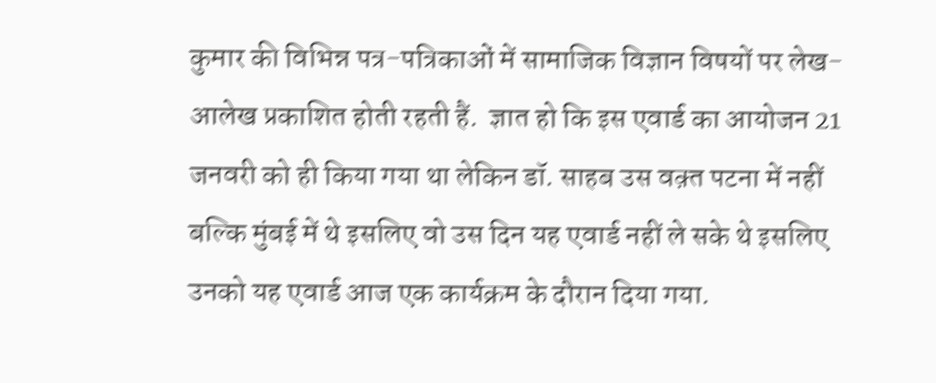कुमार की विभिन्न पत्र-पत्रिकाओं में सामाजिक विज्ञान विषयों पर लेख-आलेख प्रकाशित होती रहती हैं.  ज्ञात हो कि इस एवार्ड का आयोजन 21 जनवरी को ही किया गया था लेकिन डॉ. साहब उस वक़्त पटना में नहीं बल्कि मुंबई में थे इसलिए वो उस दिन यह एवार्ड नहीं ले सके थे इसलिए उनको यह एवार्ड आज एक कार्यक्रम के दौरान दिया गया.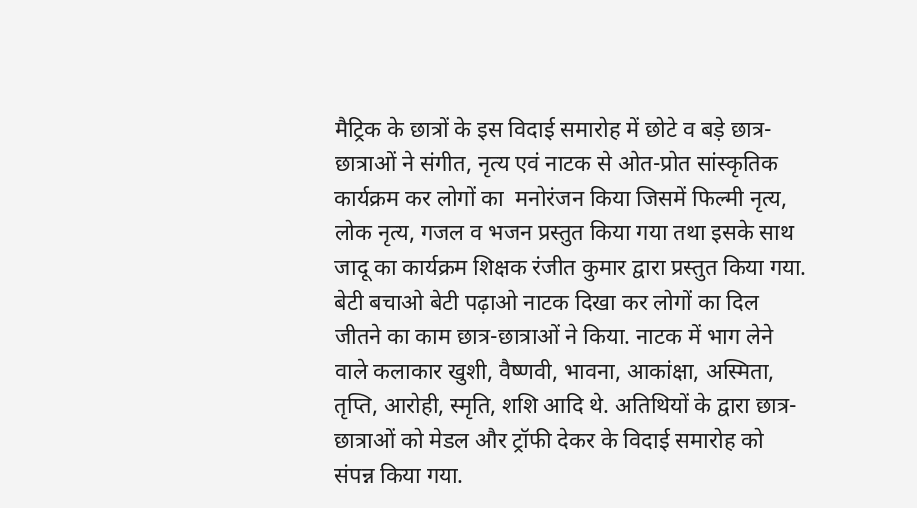मैट्रिक के छात्रों के इस विदाई समारोह में छोटे व बड़े छात्र-छात्राओं ने संगीत, नृत्य एवं नाटक से ओत-प्रोत सांस्कृतिक कार्यक्रम कर लोगों का  मनोरंजन किया जिसमें फिल्मी नृत्य, लोक नृत्य, गजल व भजन प्रस्तुत किया गया तथा इसके साथ जादू का कार्यक्रम शिक्षक रंजीत कुमार द्वारा प्रस्तुत किया गया. बेटी बचाओ बेटी पढ़ाओ नाटक दिखा कर लोगों का दिल जीतने का काम छात्र-छात्राओं ने किया. नाटक में भाग लेने वाले कलाकार खुशी, वैष्णवी, भावना, आकांक्षा, अस्मिता, तृप्ति, आरोही, स्मृति, शशि आदि थे. अतिथियों के द्वारा छात्र-छात्राओं को मेडल और ट्रॉफी देकर के विदाई समारोह को संपन्न किया गया.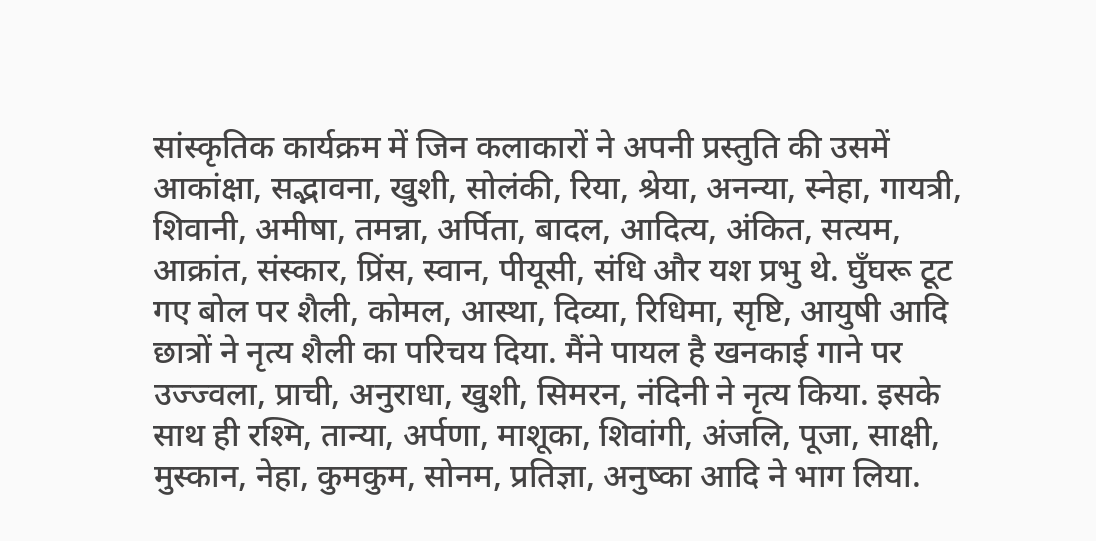सांस्कृतिक कार्यक्रम में जिन कलाकारों ने अपनी प्रस्तुति की उसमें आकांक्षा, सद्भावना, खुशी, सोलंकी, रिया, श्रेया, अनन्या, स्नेहा, गायत्री, शिवानी, अमीषा, तमन्ना, अर्पिता, बादल, आदित्य, अंकित, सत्यम, आक्रांत, संस्कार, प्रिंस, स्वान, पीयूसी, संधि और यश प्रभु थे. घुँघरू टूट गए बोल पर शैली, कोमल, आस्था, दिव्या, रिधिमा, सृष्टि, आयुषी आदि छात्रों ने नृत्य शैली का परिचय दिया. मैंने पायल है खनकाई गाने पर उज्ज्वला, प्राची, अनुराधा, खुशी, सिमरन, नंदिनी ने नृत्य किया. इसके साथ ही रश्मि, तान्या, अर्पणा, माशूका, शिवांगी, अंजलि, पूजा, साक्षी, मुस्कान, नेहा, कुमकुम, सोनम, प्रतिज्ञा, अनुष्का आदि ने भाग लिया.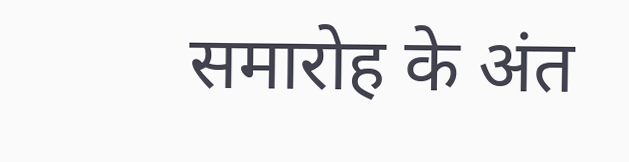समारोह के अंत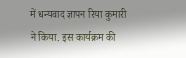में धन्यवाद ज्ञापन रिया कुमारी ने किया. इस कार्यक्रम की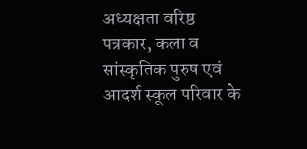अध्यक्षता वरिष्ठ पत्रकार, कला व सांस्कृतिक पुरुष एवं आदर्श स्कूल परिवार के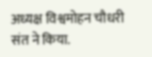अध्यक्ष विश्वमोहन चौधरी संत ने किया.